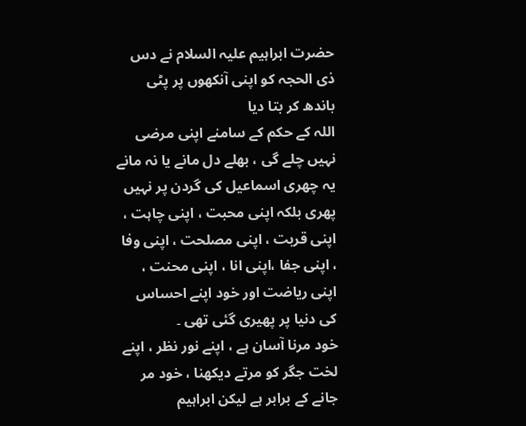حضرت ابراہیم علیہ السلام نے دس ذی الحجہ کو اپنی آنکھوں پر پٹی باندھ کر بتا دیا
اللہ کے حکم کے سامنے اپنی مرضی نہیں چلے گی ، بھلے دل مانے یا نہ مانے
یہ چھری اسماعیل کی گردن پر نہیں پھری بلکہ اپنی محبت ، اپنی چاہت ، اپنی قربت ، اپنی مصلحت ، اپنی وفا ، اپنی جفا ،اپنی انا ، اپنی محنت ، اپنی ریاضت اور خود اپنے احساس کی دنیا پر پھیری گئی تھی ۔
خود مرنا آسان ہے ، اپنے نور نظر ، اپنے لخت جگر کو مرتے دیکھنا ، خود مر جانے کے برابر ہے لیکن ابراہیم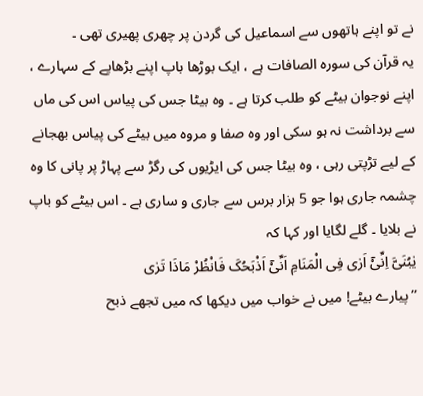نے تو اپنے ہاتھوں سے اسماعیل کی گردن پر چھری پھیری تھی ۔
یہ قرآن کی سورہ الصافات ہے ، ایک بوڑھا باپ اپنے بڑھاپے کے سہارے ، اپنے نوجوان بیٹے کو طلب کرتا ہے ۔ وہ بیٹا جس کی پیاس اس کی ماں سے برداشت نہ ہو سکی اور وہ صفا و مروہ میں بیٹے کی پیاس بھجانے کے لیے تڑپتی رہی ، وہ بیٹا جس کی ایڑیوں کی رگڑ سے پہاڑ پر پانی کا وہ چشمہ جاری ہوا جو 5 ہزار برس سے جاری و ساری ہے ۔ اس بیٹے کو باپ نے بلایا ۔ گلے لگایا اور کہا کہ
یٰبُنَیَّ اِنِّیْٓ اَرٰی فِی الْمَنَامِ اَنِّیْٓ اَذْبَحُکَ فَانْظُرْ مَاذَا تَرٰی
’’پیارے بیٹے! میں نے خواب میں دیکھا کہ میں تجھے ذبح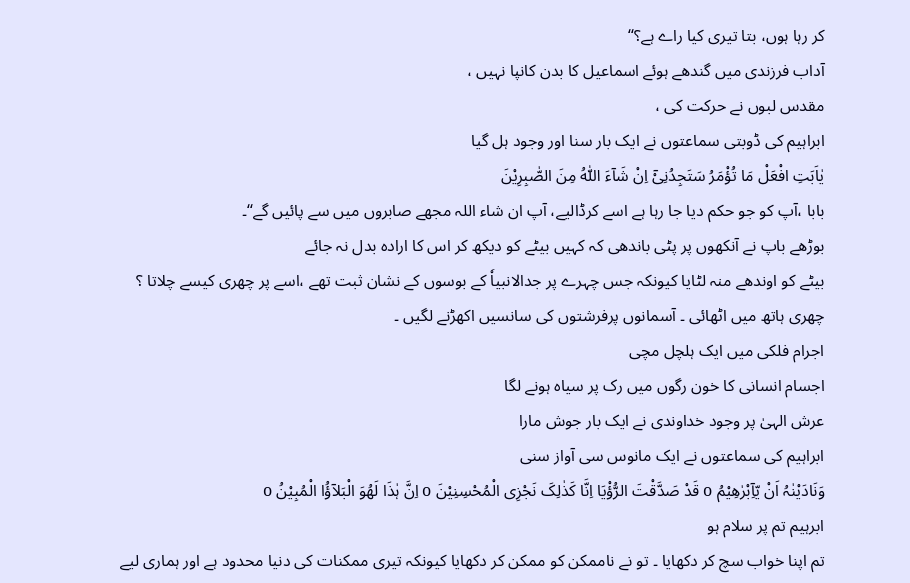کر رہا ہوں، بتا تیری کیا راے ہے؟‘‘
آداب فرزندی میں گندھے ہوئے اسماعیل کا بدن کانپا نہیں ،
مقدس لبوں نے حرکت کی ،
ابراہیم کی ڈوبتی سماعتوں نے ایک بار سنا اور وجود ہل گیا
یٰاَبَتِ افْعَلْ مَا تُؤْمَرُ سَتَجِدُنِیْٓ اِنْ شَآءَ اللّٰہُ مِنَ الصّٰبِرِیْنَ
بابا ،آپ کو جو حکم دیا جا رہا ہے اسے کرڈالیے، آپ ان شاء اللہ مجھے صابروں میں سے پائیں گے‘‘۔
بوڑھے باپ نے آنکھوں پر پٹی باندھی کہ کہیں بیٹے کو دیکھ کر اس کا ارادہ بدل نہ جائے
بیٹے کو اوندھے منہ لٹایا کیونکہ جس چہرے پر جدالانبیاٗ کے بوسوں کے نشان ثبت تھے ،اسے پر چھری کیسے چلاتا ؟
چھری ہاتھ میں اٹھائی ۔ آسمانوں پرفرشتوں کی سانسیں اکھڑنے لگیں ۔
اجرام فلکی میں ایک ہلچل مچی
اجسام انسانی کا خون رگوں میں رک پر سیاہ ہونے لگا
عرش الہیٰ پر وجود خداوندی نے ایک بار جوش مارا
ابراہیم کی سماعتوں نے ایک مانوس سی آواز سنی
وَنَادَیْنٰہُ اَنْ یّآِبْرٰھِیْمُ o قَدْ صَدَّقْتَ الرُّؤْیَا اِنَّا کَذٰلِکَ نَجْزِی الْمُحْسِنِیْنَ o اِنَّ ہٰذَا لَھُوَ الْبَلآؤُا الْمُبِیْنُ o
ابرہیم تم پر سلام ہو
تم اپنا خواب سچ کر دکھایا ۔ تو نے ناممکن کو ممکن کر دکھایا کیونکہ تیری ممکنات کی دنیا محدود ہے اور ہماری لیے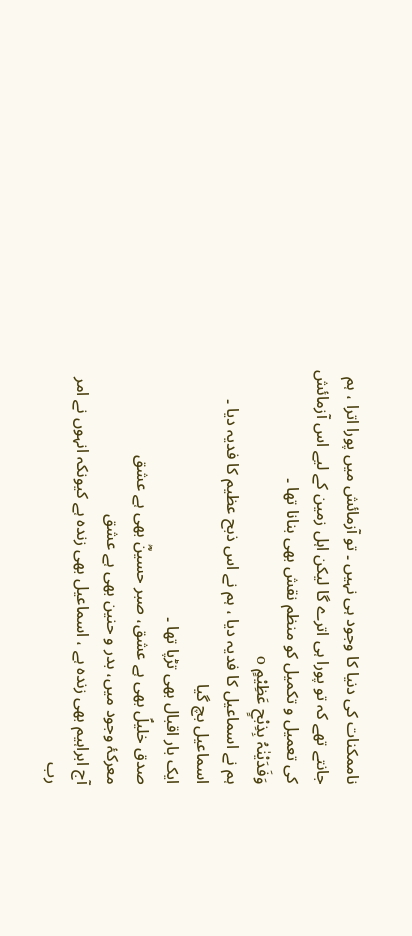ناممکنات کی دنیا کا وجود ہی نہیں ۔ تو آزمائش میں پورا اترا ، ہم جانتے تھے کہ تو پورا ہی اترے گا لیکن اہل زمین کے لیے اس آزمائش کی تعمیل و تکمیل کو منظم نقش بھی بنانا تھا ۔
وَفَدَیْنٰہُ بِذِبْحٍ عَظِیْمٍ o
ہم نے اسماعیل کا فدیہ دیا ، ہم نے اس ذبح عظیم کا فدیہ دیا ۔ اسماعیل بچ گیا
ایک بار اقبال بھی تڑپا تھا ۔
صدق خلیلؑ بھی ہے عشق، صبر حسینؓ بھی ہے عشق
معرکۂ وجود میں، بدر و حنین بھی ہے عشق
آج ابراہیم بھی زندہ ہے ، اسماعیل بھی زندہ ہے کیونکہ انہوں نے امر رب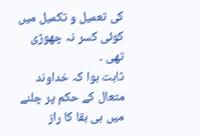کی تعمیل و تکمیل میں کوئی کسر نہ چھوڑی تھی ۔
ثابت ہوا کہ خداوند متعال کے حکم پر چلنے میں ہی بقا کا راز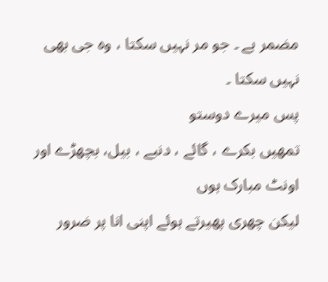مضمر ہے ۔ جو مر نہیں سکتا ، وہ جی بھی نہیں سکتا ۔
پس میرے دوستو
تمھیں بکرے ، گائے ، دنبے ، بیل، بچھڑے اور اونٹ مبارک ہوں
لیکن چھری پھیرتے ہوئے اپنی انا پر ضرور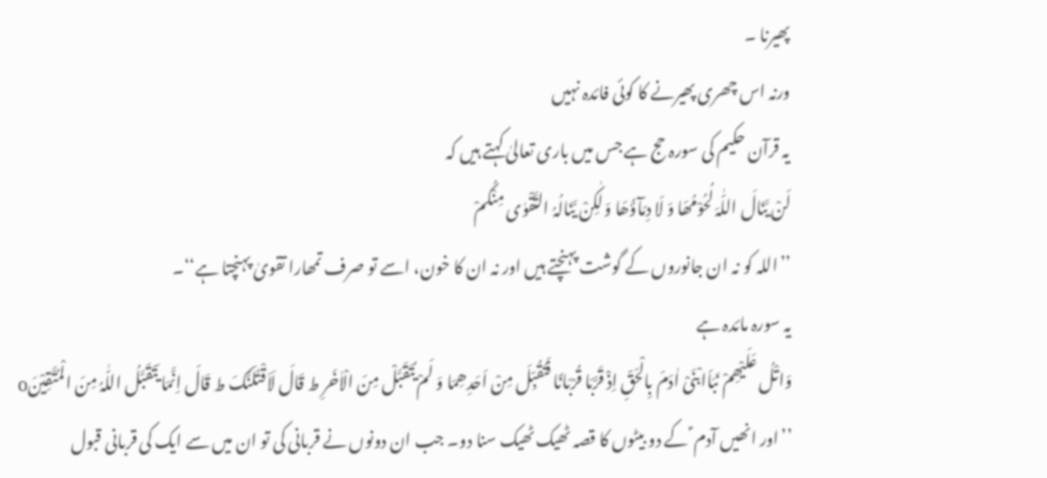پھیرنا ۔
ورنہ اس چھری پھیرنے کا کوئی فائدہ نہیں
یہ قرآن حکیم کی سورہ حج ہے جس میں باری تعالیٰ کہتے ہیں کہ
لَنْ یَّنَالَ اللّٰہَ لُحُوْمُھَا وَ لَا دِمَآؤُھَا وَلٰکِنْ یَّنَالُہُ التَّقْوٰی مِنْکُمْ
’’اللہ کو نہ ان جانوروں کے گوشت پہنچتے ہیں اور نہ ان کا خون، اسے تو صرف تمھارا تقویٰ پہنچتا ہے‘‘۔
یہ سورہ مائدہ ہے
وَاتْلُ عَلَیْھِمْ نَبَاَابْنَیْ اٰدَمَ بِالْحَقِّ اِذْ قَرَّبَا قُرْبَانًا فَتُقُبِّلَ مِنْ اَحَدِھِمَا وَ لَمْ یُتَقَبَّلْ مِنَ الْاٰخَرِ ط قَالَ لَاَقْتُلَنَّکَ ط قَالَ اِنَّمَا یَتَقَبَّلُ اللّٰہُ مِنَ الْمُتَّقِیْنَo
’’اور انھیں آدم ؑ کے دو بیٹوں کا قصہ ٹھیک ٹھیک سنا دو۔ جب ان دونوں نے قربانی کی تو ان میں سے ایک کی قربانی قبول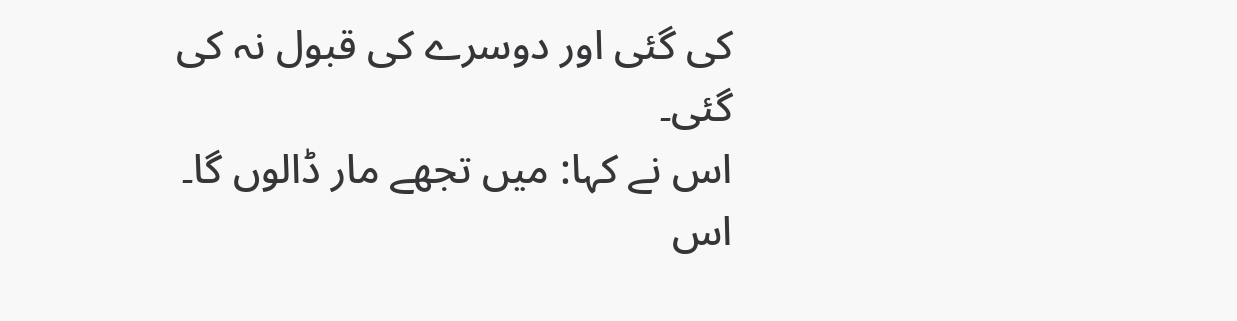کی گئی اور دوسرے کی قبول نہ کی گئی۔
اس نے کہا: میں تجھے مار ڈالوں گا۔
اس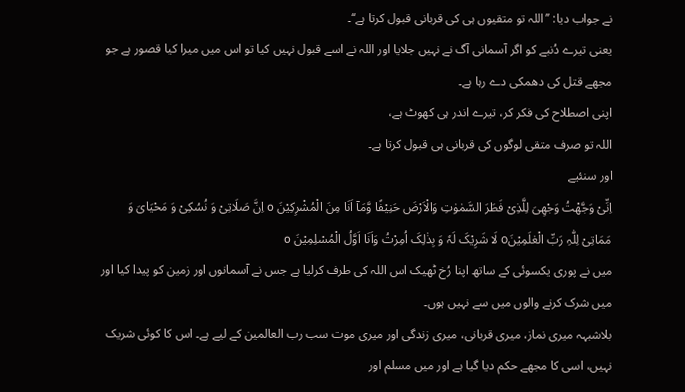نے جواب دیا: ’’اللہ تو متقیوں ہی کی قربانی قبول کرتا ہے‘‘۔
یعنی تیرے دُنبے کو اگر آسمانی آگ نے نہیں جلایا اور اللہ نے اسے قبول نہیں کیا تو اس میں میرا کیا قصور ہے جو مجھے قتل کی دھمکی دے رہا ہے۔
اپنی اصطلاح کی فکر کر، تیرے اندر ہی کھوٹ ہے،
اللہ تو صرف متقی لوگوں کی قربانی ہی قبول کرتا ہے۔
اور سنئیے
اِنِّیْ وَجَّھْتُ وَجْھِیَ لِلَّذِیْ فَطَرَ السَّمٰوٰتِ وَالْاَرْضَ حَنِیْفًا وَّمَآ اَنَا مِنَ الْمُشْرِکِیْنَ o اِنَّ صَلَاتِیْ وَ نُسُکِیْ وَ مَحْیَایَ وَ مَمَاتِیْ لِلّٰہِ رَبِّ الْعٰلَمِیْنَo لَا شَرِیْکَ لَہٗ وَ بِذٰلِکَ اُمِرْتُ وَاَنَا اَوَّلُ الْمُسْلِمِیْنَ o
میں نے پوری یکسوئی کے ساتھ اپنا رُخ ٹھیک اس اللہ کی طرف کرلیا ہے جس نے آسمانوں اور زمین کو پیدا کیا اور میں شرک کرنے والوں میں سے نہیں ہوں۔
بلاشبہہ میری نماز، میری قربانی، میری زندگی اور میری موت سب رب العالمین کے لیے ہے۔ اس کا کوئی شریک نہیں، اسی کا مجھے حکم دیا گیا ہے اور میں مسلم اور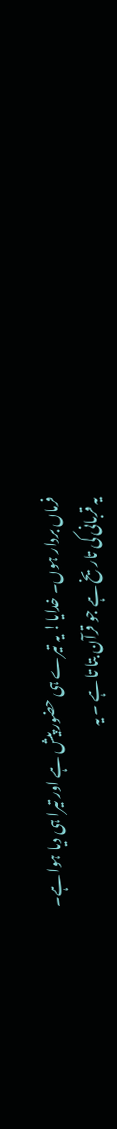فرماں بردار ہوں۔ خدایا! یہ تیرے ہی حضور پیش ہے اور تیرا ہی دیا ہوا ہے۔
یہ قربانی کی تاریخ ہے جو قرآن بتا تا ہے ۔ یہ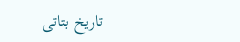تاریخ بتاتی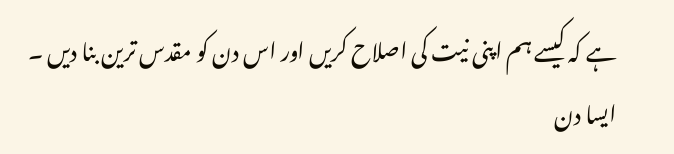ہے کہ کیسے ہم اپنی نیت کی اصلاح کریں اور اس دن کو مقدس ترین بنا دیں ۔
ایسا دن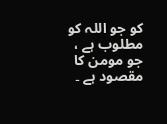کو جو اللہ کو مطلوب ہے ،
جو مومن کا مقصود ہے ۔